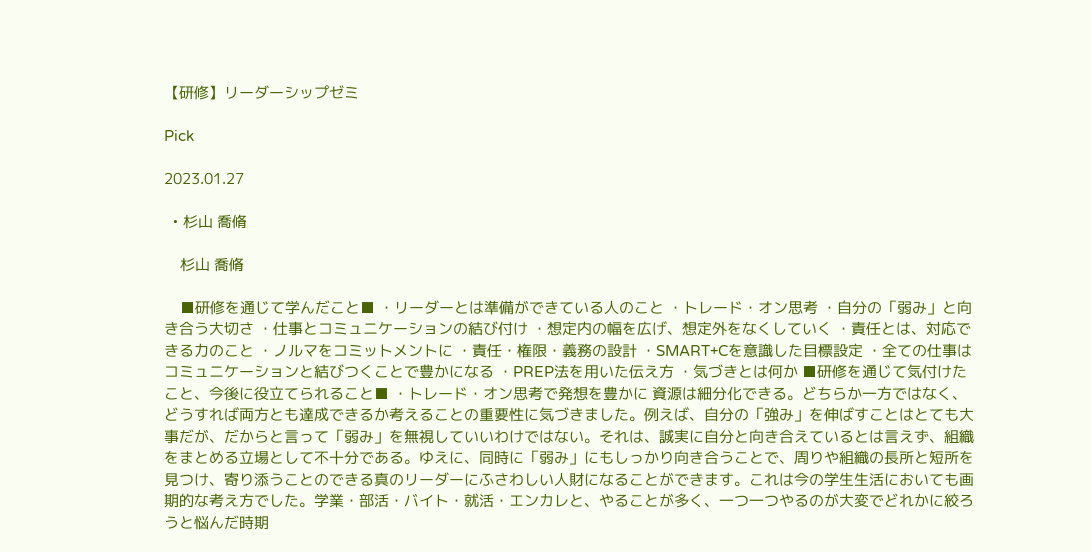【研修】リーダーシップゼミ

Pick

2023.01.27

  • 杉山 喬脩

    杉山 喬脩

    ■研修を通じて学んだこと■ ・リーダーとは準備ができている人のこと ・トレード・オン思考 ・自分の「弱み」と向き合う大切さ ・仕事とコミュニケーションの結び付け ・想定内の幅を広げ、想定外をなくしていく ・責任とは、対応できる力のこと ・ノルマをコミットメントに ・責任・権限・義務の設計 ・SMART+Cを意識した目標設定 ・全ての仕事はコミュニケーションと結びつくことで豊かになる ・PREP法を用いた伝え方 ・気づきとは何か ■研修を通じて気付けたこと、今後に役立てられること■ ・トレード・オン思考で発想を豊かに 資源は細分化できる。どちらか一方ではなく、どうすれば両方とも達成できるか考えることの重要性に気づきました。例えば、自分の「強み」を伸ばすことはとても大事だが、だからと言って「弱み」を無視していいわけではない。それは、誠実に自分と向き合えているとは言えず、組織をまとめる立場として不十分である。ゆえに、同時に「弱み」にもしっかり向き合うことで、周りや組織の長所と短所を見つけ、寄り添うことのできる真のリーダーにふさわしい人財になることができます。これは今の学生生活においても画期的な考え方でした。学業・部活・バイト・就活・エンカレと、やることが多く、一つ一つやるのが大変でどれかに絞ろうと悩んだ時期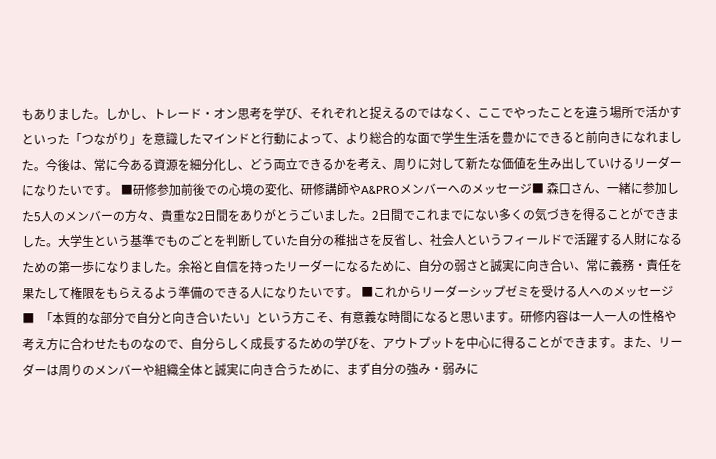もありました。しかし、トレード・オン思考を学び、それぞれと捉えるのではなく、ここでやったことを違う場所で活かすといった「つながり」を意識したマインドと行動によって、より総合的な面で学生生活を豊かにできると前向きになれました。今後は、常に今ある資源を細分化し、どう両立できるかを考え、周りに対して新たな価値を生み出していけるリーダーになりたいです。 ■研修参加前後での心境の変化、研修講師やA&PROメンバーへのメッセージ■ 森口さん、一緒に参加した5人のメンバーの方々、貴重な2日間をありがとうごいました。2日間でこれまでにない多くの気づきを得ることができました。大学生という基準でものごとを判断していた自分の稚拙さを反省し、社会人というフィールドで活躍する人財になるための第一歩になりました。余裕と自信を持ったリーダーになるために、自分の弱さと誠実に向き合い、常に義務・責任を果たして権限をもらえるよう準備のできる人になりたいです。 ■これからリーダーシップゼミを受ける人へのメッセージ■  「本質的な部分で自分と向き合いたい」という方こそ、有意義な時間になると思います。研修内容は一人一人の性格や考え方に合わせたものなので、自分らしく成長するための学びを、アウトプットを中心に得ることができます。また、リーダーは周りのメンバーや組織全体と誠実に向き合うために、まず自分の強み・弱みに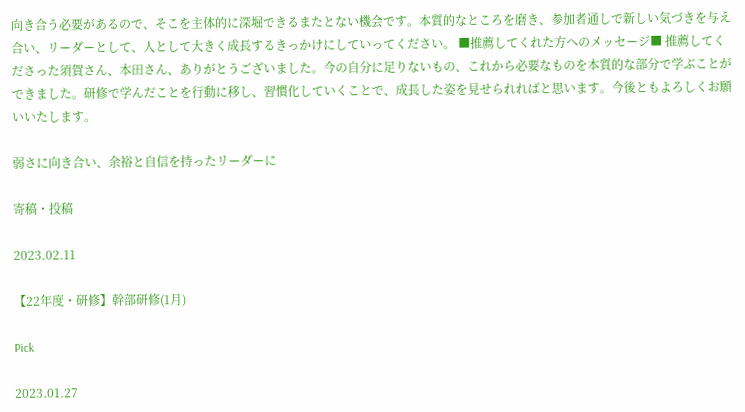向き合う必要があるので、そこを主体的に深堀できるまたとない機会です。本質的なところを磨き、参加者通しで新しい気づきを与え合い、リーダーとして、人として大きく成長するきっかけにしていってください。 ■推薦してくれた方へのメッセージ■ 推薦してくださった須賀さん、本田さん、ありがとうございました。今の自分に足りないもの、これから必要なものを本質的な部分で学ぶことができました。研修で学んだことを行動に移し、習慣化していくことで、成長した姿を見せられればと思います。今後ともよろしくお願いいたします。

弱さに向き合い、余裕と自信を持ったリーダーに

寄稿・投稿

2023.02.11

【22年度・研修】幹部研修(1月)

Pick

2023.01.27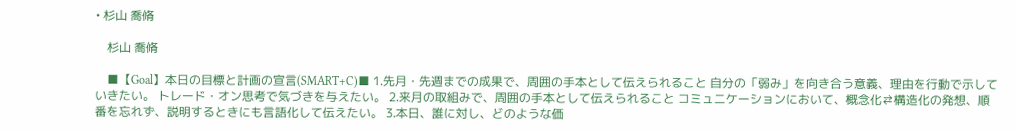• 杉山 喬脩

    杉山 喬脩

    ■【Goal】本日の目標と計画の宣言(SMART+C)■ 1.先月・先週までの成果で、周囲の手本として伝えられること 自分の「弱み」を向き合う意義、理由を行動で示していきたい。 トレード・オン思考で気づきを与えたい。 2.来月の取組みで、周囲の手本として伝えられること コミュニケーションにおいて、概念化⇄構造化の発想、順番を忘れず、説明するときにも言語化して伝えたい。 3.本日、誰に対し、どのような価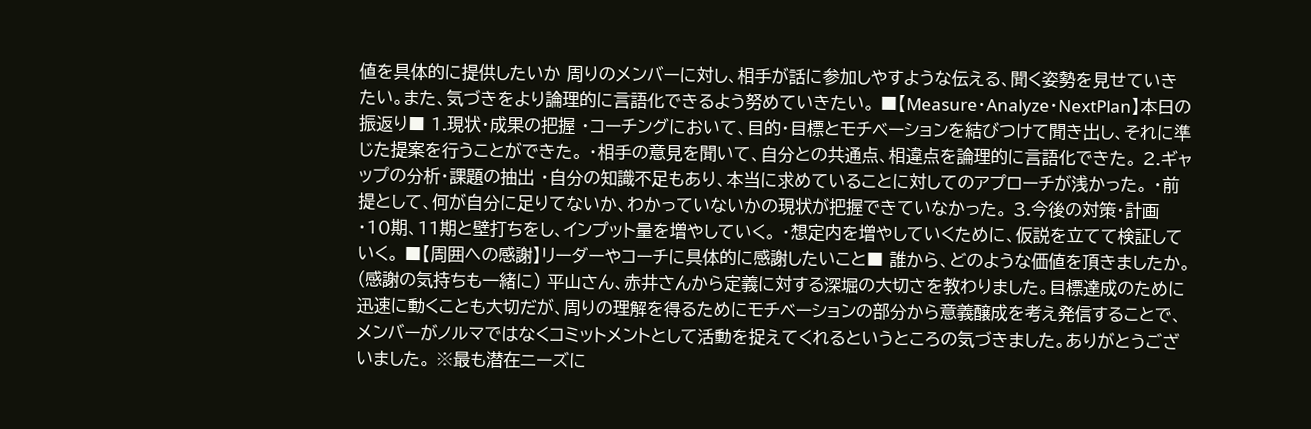値を具体的に提供したいか 周りのメンバーに対し、相手が話に参加しやすような伝える、聞く姿勢を見せていきたい。また、気づきをより論理的に言語化できるよう努めていきたい。 ■【Measure・Analyze・NextPlan】本日の振返り■ 1.現状・成果の把握 ・コーチングにおいて、目的・目標とモチベーションを結びつけて聞き出し、それに準じた提案を行うことができた。 ・相手の意見を聞いて、自分との共通点、相違点を論理的に言語化できた。 2.ギャップの分析・課題の抽出 ・自分の知識不足もあり、本当に求めていることに対してのアプローチが浅かった。 ・前提として、何が自分に足りてないか、わかっていないかの現状が把握できていなかった。 3.今後の対策・計画 ・10期、11期と壁打ちをし、インプット量を増やしていく。 ・想定内を増やしていくために、仮説を立てて検証していく。 ■【周囲への感謝】リーダーやコーチに具体的に感謝したいこと■ 誰から、どのような価値を頂きましたか。(感謝の気持ちも一緒に) 平山さん、赤井さんから定義に対する深堀の大切さを教わりました。目標達成のために迅速に動くことも大切だが、周りの理解を得るためにモチベーションの部分から意義醸成を考え発信することで、メンバーがノルマではなくコミットメントとして活動を捉えてくれるというところの気づきました。ありがとうございました。 ※最も潜在ニーズに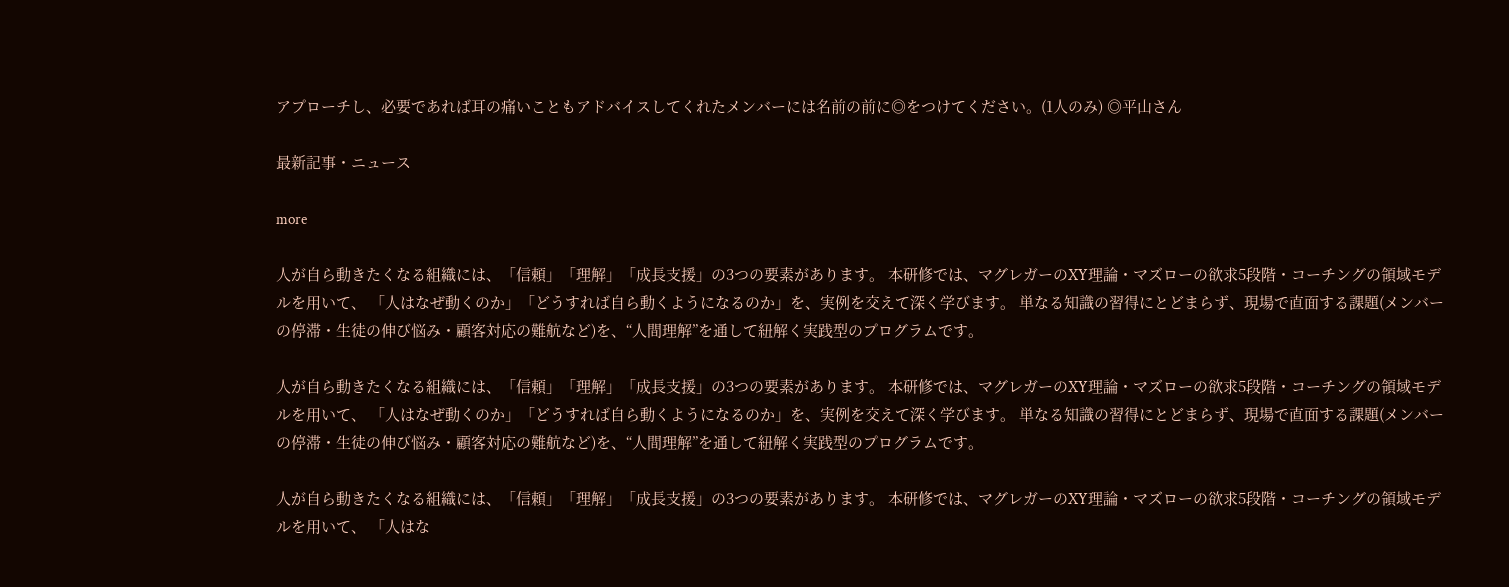アプローチし、必要であれば耳の痛いこともアドバイスしてくれたメンバーには名前の前に◎をつけてください。(1人のみ) ◎平山さん

最新記事・ニュース

more

人が自ら動きたくなる組織には、「信頼」「理解」「成長支援」の3つの要素があります。 本研修では、マグレガーのXY理論・マズローの欲求5段階・コーチングの領域モデルを用いて、 「人はなぜ動くのか」「どうすれば自ら動くようになるのか」を、実例を交えて深く学びます。 単なる知識の習得にとどまらず、現場で直面する課題(メンバーの停滞・生徒の伸び悩み・顧客対応の難航など)を、“人間理解”を通して紐解く実践型のプログラムです。

人が自ら動きたくなる組織には、「信頼」「理解」「成長支援」の3つの要素があります。 本研修では、マグレガーのXY理論・マズローの欲求5段階・コーチングの領域モデルを用いて、 「人はなぜ動くのか」「どうすれば自ら動くようになるのか」を、実例を交えて深く学びます。 単なる知識の習得にとどまらず、現場で直面する課題(メンバーの停滞・生徒の伸び悩み・顧客対応の難航など)を、“人間理解”を通して紐解く実践型のプログラムです。

人が自ら動きたくなる組織には、「信頼」「理解」「成長支援」の3つの要素があります。 本研修では、マグレガーのXY理論・マズローの欲求5段階・コーチングの領域モデルを用いて、 「人はな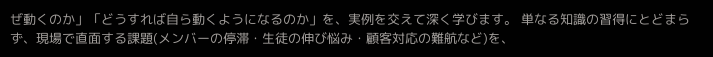ぜ動くのか」「どうすれば自ら動くようになるのか」を、実例を交えて深く学びます。 単なる知識の習得にとどまらず、現場で直面する課題(メンバーの停滞・生徒の伸び悩み・顧客対応の難航など)を、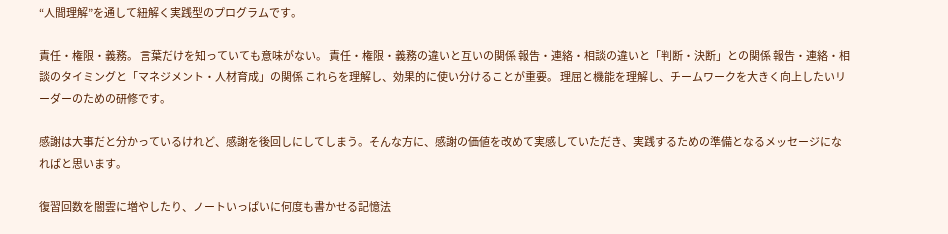“人間理解”を通して紐解く実践型のプログラムです。

責任・権限・義務。 言葉だけを知っていても意味がない。 責任・権限・義務の違いと互いの関係 報告・連絡・相談の違いと「判断・決断」との関係 報告・連絡・相談のタイミングと「マネジメント・人材育成」の関係 これらを理解し、効果的に使い分けることが重要。 理屈と機能を理解し、チームワークを大きく向上したいリーダーのための研修です。

感謝は大事だと分かっているけれど、感謝を後回しにしてしまう。そんな方に、感謝の価値を改めて実感していただき、実践するための準備となるメッセージになればと思います。

復習回数を闇雲に増やしたり、ノートいっぱいに何度も書かせる記憶法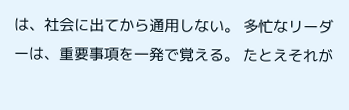は、社会に出てから通用しない。 多忙なリーダーは、重要事項を一発で覚える。 たとえそれが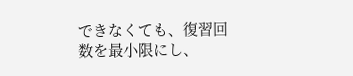できなくても、復習回数を最小限にし、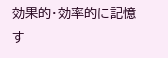効果的・効率的に記憶す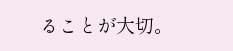ることが大切。